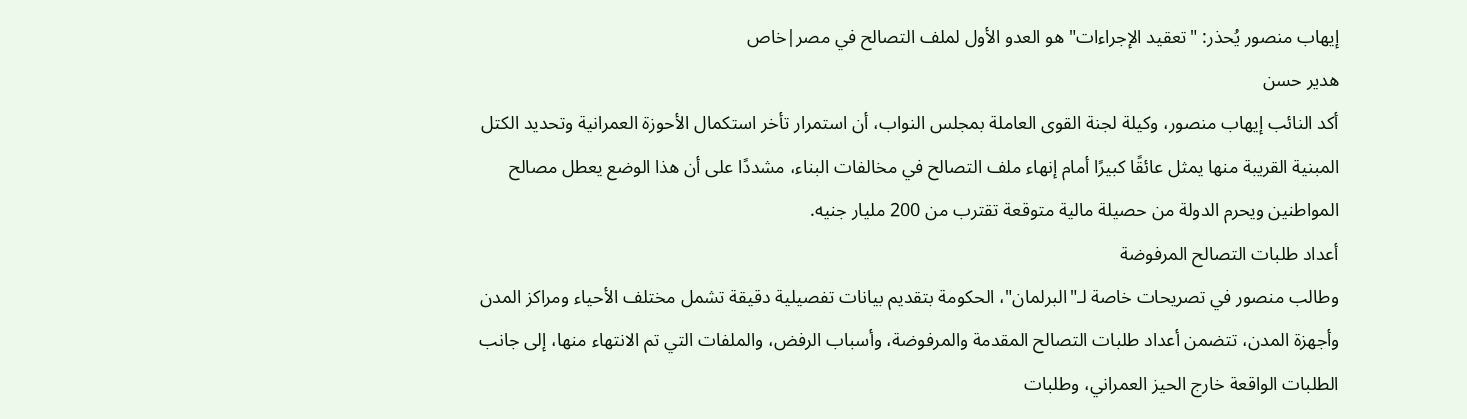إيهاب منصور يُحذر: "تعقيد الإجراءات" هو العدو الأول لملف التصالح في مصر|خاص
هدير حسن
أكد النائب إيهاب منصور، وكيلة لجنة القوى العاملة بمجلس النواب، أن استمرار تأخر استكمال الأحوزة العمرانية وتحديد الكتل المبنية القريبة منها يمثل عائقًا كبيرًا أمام إنهاء ملف التصالح في مخالفات البناء، مشددًا على أن هذا الوضع يعطل مصالح المواطنين ويحرم الدولة من حصيلة مالية متوقعة تقترب من 200 مليار جنيه.
أعداد طلبات التصالح المرفوضة
وطالب منصور في تصريحات خاصة لـ"البرلمان"، الحكومة بتقديم بيانات تفصيلية دقيقة تشمل مختلف الأحياء ومراكز المدن وأجهزة المدن، تتضمن أعداد طلبات التصالح المقدمة والمرفوضة، وأسباب الرفض، والملفات التي تم الانتهاء منها، إلى جانب الطلبات الواقعة خارج الحيز العمراني، وطلبات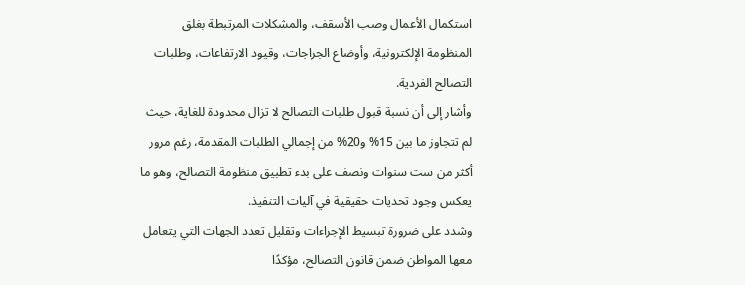استكمال الأعمال وصب الأسقف، والمشكلات المرتبطة بغلق المنظومة الإلكترونية، وأوضاع الجراجات، وقيود الارتفاعات، وطلبات التصالح الفردية.
وأشار إلى أن نسبة قبول طلبات التصالح لا تزال محدودة للغاية، حيث لم تتجاوز ما بين 15% و20% من إجمالي الطلبات المقدمة، رغم مرور أكثر من ست سنوات ونصف على بدء تطبيق منظومة التصالح، وهو ما يعكس وجود تحديات حقيقية في آليات التنفيذ.
وشدد على ضرورة تبسيط الإجراءات وتقليل تعدد الجهات التي يتعامل معها المواطن ضمن قانون التصالح، مؤكدًا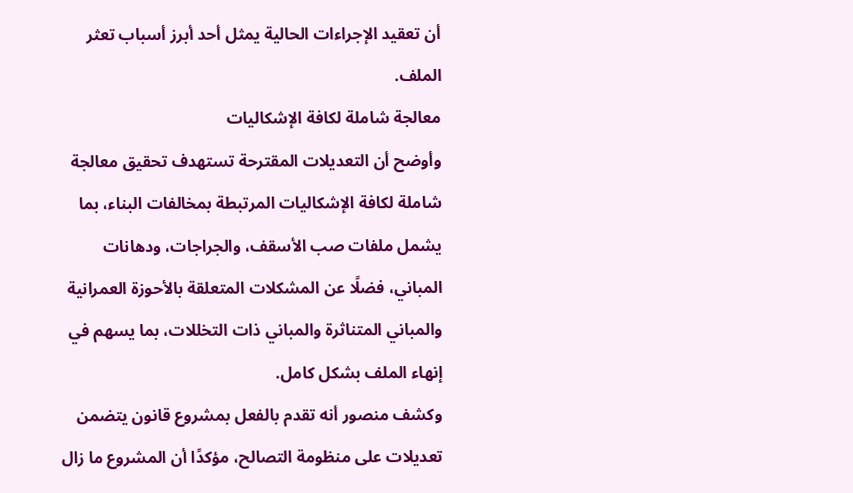أن تعقيد الإجراءات الحالية يمثل أحد أبرز أسباب تعثر الملف.
معالجة شاملة لكافة الإشكاليات
وأوضح أن التعديلات المقترحة تستهدف تحقيق معالجة شاملة لكافة الإشكاليات المرتبطة بمخالفات البناء، بما يشمل ملفات صب الأسقف، والجراجات، ودهانات المباني، فضلًا عن المشكلات المتعلقة بالأحوزة العمرانية والمباني المتناثرة والمباني ذات التخللات، بما يسهم في إنهاء الملف بشكل كامل.
وكشف منصور أنه تقدم بالفعل بمشروع قانون يتضمن تعديلات على منظومة التصالح، مؤكدًا أن المشروع ما زال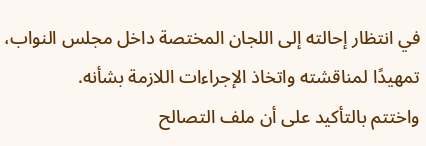في انتظار إحالته إلى اللجان المختصة داخل مجلس النواب، تمهيدًا لمناقشته واتخاذ الإجراءات اللازمة بشأنه.
واختتم بالتأكيد على أن ملف التصالح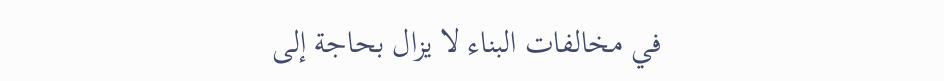في مخالفات البناء لا يزال بحاجة إلى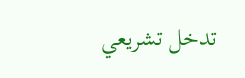تدخل تشريعي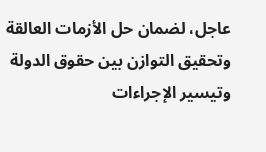عاجل، لضمان حل الأزمات العالقة وتحقيق التوازن بين حقوق الدولة وتيسير الإجراءات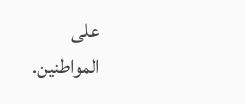على المواطنين.